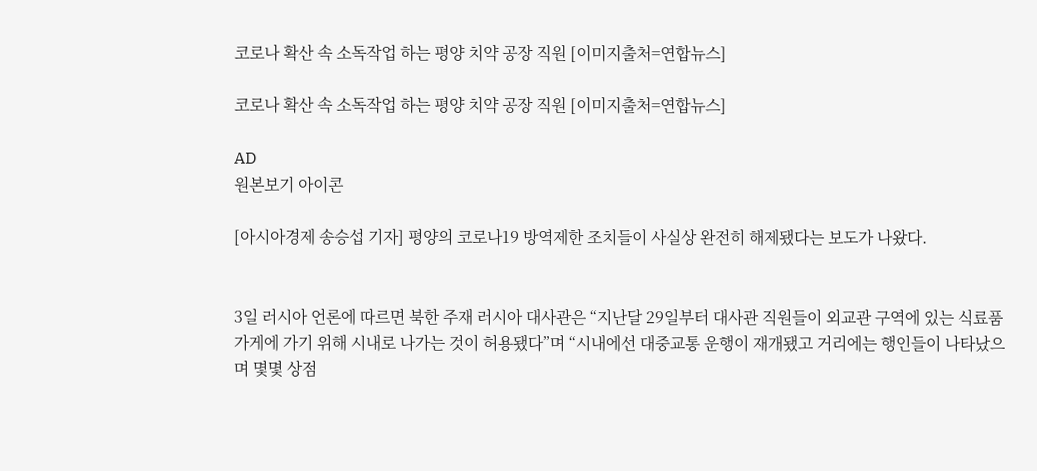코로나 확산 속 소독작업 하는 평양 치약 공장 직원 [이미지출처=연합뉴스]

코로나 확산 속 소독작업 하는 평양 치약 공장 직원 [이미지출처=연합뉴스]

AD
원본보기 아이콘

[아시아경제 송승섭 기자] 평양의 코로나19 방역제한 조치들이 사실상 완전히 해제됐다는 보도가 나왔다.


3일 러시아 언론에 따르면 북한 주재 러시아 대사관은 “지난달 29일부터 대사관 직원들이 외교관 구역에 있는 식료품 가게에 가기 위해 시내로 나가는 것이 허용됐다”며 “시내에선 대중교통 운행이 재개됐고 거리에는 행인들이 나타났으며 몇몇 상점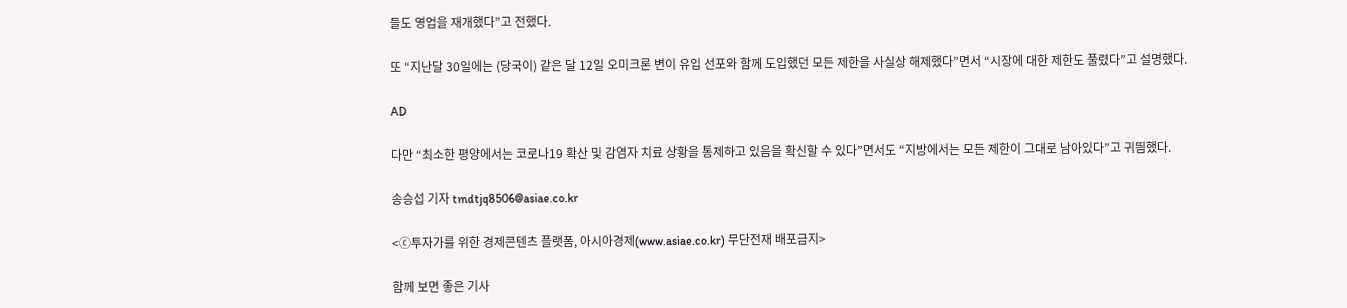들도 영업을 재개했다”고 전했다.

또 “지난달 30일에는 (당국이) 같은 달 12일 오미크론 변이 유입 선포와 함께 도입했던 모든 제한을 사실상 해제했다”면서 “시장에 대한 제한도 풀렸다”고 설명했다.

AD

다만 “최소한 평양에서는 코로나19 확산 및 감염자 치료 상황을 통제하고 있음을 확신할 수 있다”면서도 “지방에서는 모든 제한이 그대로 남아있다”고 귀띔했다.

송승섭 기자 tmdtjq8506@asiae.co.kr

<ⓒ투자가를 위한 경제콘텐츠 플랫폼, 아시아경제(www.asiae.co.kr) 무단전재 배포금지>

함께 보면 좋은 기사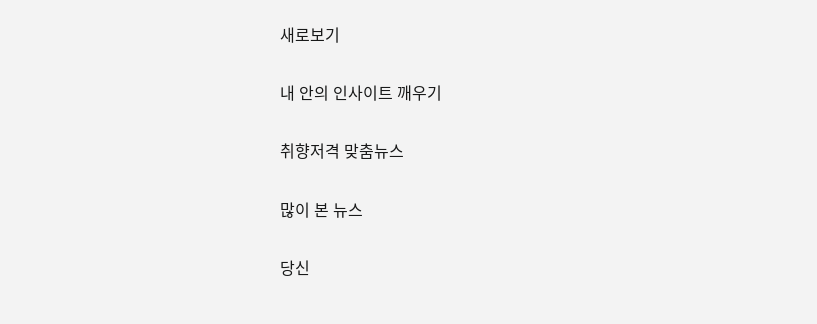새로보기

내 안의 인사이트 깨우기

취향저격 맞춤뉴스

많이 본 뉴스

당신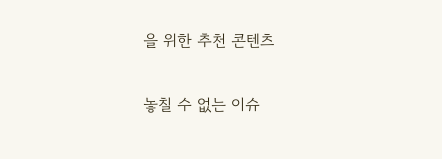을 위한 추천 콘텐츠

놓칠 수 없는 이슈